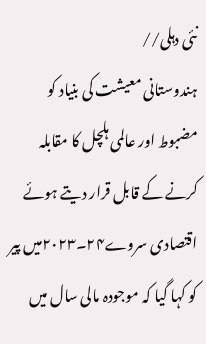نئی دہلی//
ہندوستانی معیشت کی بنیاد کو مضبوط اور عالمی ہلچل کا مقابلہ کرنے کے قابل قرار دیتے ہوئے اقتصادی سروے۲۴۔۲۰۲۳میں پیر کو کہا گیا کہ موجودہ مالی سال میں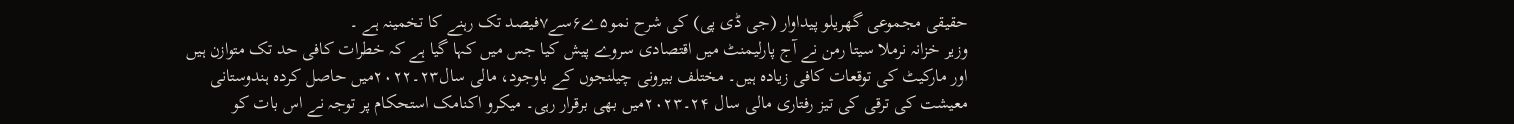حقیقی مجموعی گھریلو پیداوار (جی ڈی پی) کی شرح نمو۵ے۶سے۷فیصد تک رہنے کا تخمینہ ہے ۔
وزیر خزانہ نرملا سیتا رمن نے آج پارلیمنٹ میں اقتصادی سروے پیش کیا جس میں کہا گیا ہے کہ خطرات کافی حد تک متوازن ہیں اور مارکیٹ کی توقعات کافی زیادہ ہیں۔ مختلف بیرونی چیلنجوں کے باوجود، مالی سال۲۳۔۲۰۲۲میں حاصل کردہ ہندوستانی معیشت کی ترقی کی تیز رفتاری مالی سال ۲۴۔۲۰۲۳میں بھی برقرار رہی۔ میکرو اکنامک استحکام پر توجہ نے اس بات کو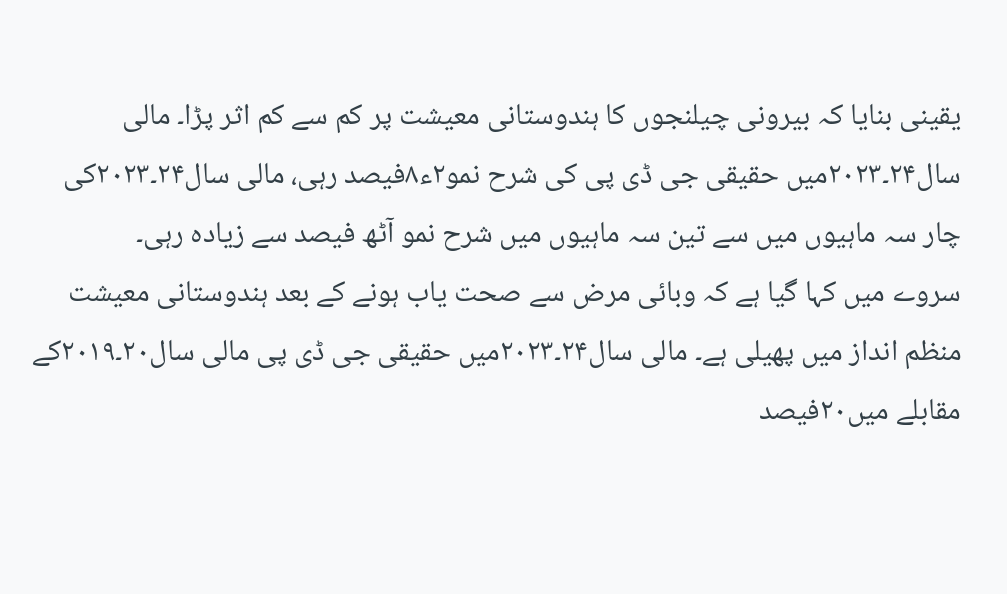یقینی بنایا کہ بیرونی چیلنجوں کا ہندوستانی معیشت پر کم سے کم اثر پڑا۔ مالی سال۲۴۔۲۰۲۳میں حقیقی جی ڈی پی کی شرح نمو۲ء۸فیصد رہی، مالی سال۲۴۔۲۰۲۳کی چار سہ ماہیوں میں سے تین سہ ماہیوں میں شرح نمو آٹھ فیصد سے زیادہ رہی۔
سروے میں کہا گیا ہے کہ وبائی مرض سے صحت یاب ہونے کے بعد ہندوستانی معیشت منظم انداز میں پھیلی ہے۔ مالی سال۲۴۔۲۰۲۳میں حقیقی جی ڈی پی مالی سال۲۰۔۲۰۱۹کے مقابلے میں۲۰فیصد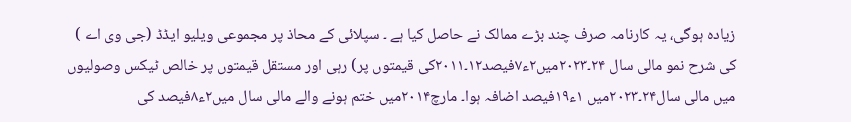زیادہ ہوگی، یہ کارنامہ صرف چند بڑے ممالک نے حاصل کیا ہے ۔ سپلائی کے محاذ پر مجموعی ویلیو ایڈڈ (جی وی اے ) کی شرح نمو مالی سال ۲۴۔۲۰۲۳میں۲ء۷فیصد۱۲۔۲۰۱۱کی قیمتوں پر) رہی اور مستقل قیمتوں پر خالص ٹیکس وصولیوں میں مالی سال۲۴۔۲۰۲۳میں ۱ء۱۹فیصد اضافہ ہوا۔ مارچ۲۰۱۴میں ختم ہونے والے مالی سال میں۲ء۸فیصد کی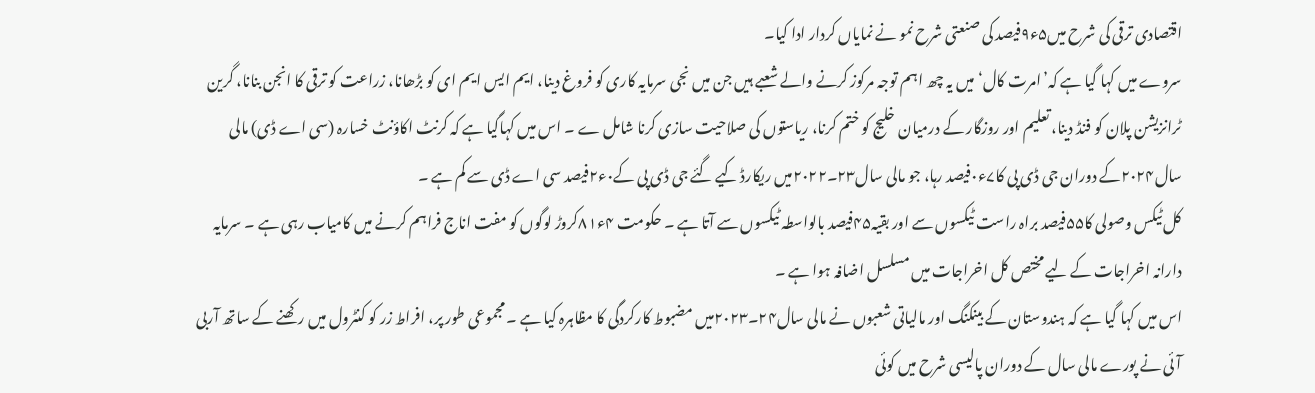اقتصادی ترقی کی شرح میں۵ء۹فیصد کی صنعتی شرح نمو نے نمایاں کردار ادا کیا۔
سروے میں کہا گیا ہے کہ’امرت کال‘میں یہ چھ اہم توجہ مرکوز کرنے والے شعبے ہیں جن میں نجی سرمایہ کاری کو فروغ دینا، ایم ایس ایم ای کو بڑھانا، زراعت کو ترقی کا انجن بنانا، گرین ٹرانزیشن پلان کو فنڈ دینا، تعلیم اور روزگار کے درمیان خلیج کو ختم کرنا، ریاستوں کی صلاحیت سازی کرنا شامل ے ۔ اس میں کہاگیا ہے کہ کرنٹ اکاؤنٹ خسارہ (سی اے ڈی) مالی سال۲۰۲۴کے دوران جی ڈی پی کا۷ء۰فیصد رہا، جو مالی سال۲۳۔۲۰۲۲میں ریکارڈ کیے گئے جی ڈی پی کے۰ء۲فیصد سی اے ڈی سے کم ہے ۔
کل ٹیکس وصولی کا۵۵فیصد براہ راست ٹیکسوں سے اور بقیہ۴۵فیصد بالواسطہ ٹیکسوں سے آتا ہے ۔ حکومت ۴ء۸۱کروڑ لوگوں کو مفت اناج فراہم کرنے میں کامیاب رہی ہے ۔ سرمایہ دارانہ اخراجات کے لیے مختص کل اخراجات میں مسلسل اضافہ ہوا ہے ۔
اس میں کہا گیا ہے کہ ہندوستان کے بینکنگ اور مالیاتی شعبوں نے مالی سال۲۴۔۲۰۲۳میں مضبوط کارکردگی کا مظاہرہ کیا ہے ۔ مجموعی طور پر، افراط زر کو کنٹرول میں رکھنے کے ساتھ آربی آئی نے پورے مالی سال کے دوران پالیسی شرح میں کوئی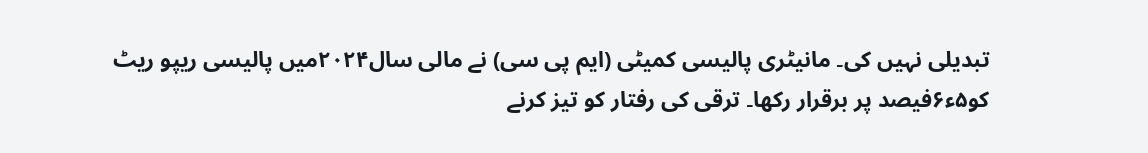تبدیلی نہیں کی۔ مانیٹری پالیسی کمیٹی (ایم پی سی) نے مالی سال۲۰۲۴میں پالیسی ریپو ریٹ کو۵ء۶فیصد پر برقرار رکھا۔ ترقی کی رفتار کو تیز کرنے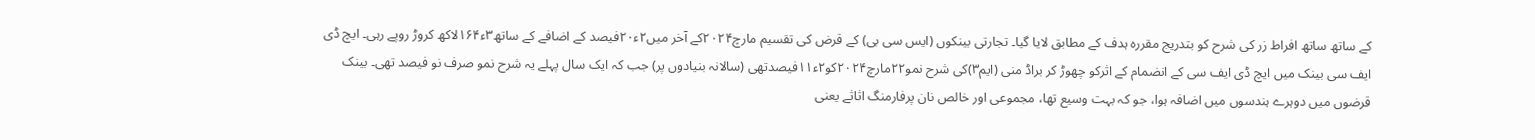کے ساتھ ساتھ افراط زر کی شرح کو بتدریج مقررہ ہدف کے مطابق لایا گیا۔ تجارتی بینکوں (ایس سی بی) کے قرض کی تقسیم مارچ۲۰۲۴کے آخر میں۲ء۲۰فیصد کے اضافے کے ساتھ۳ء۱۶۴لاکھ کروڑ روپے رہی۔ ایچ ڈی ایف سی بینک میں ایچ ڈی ایف سی کے انضمام کے اثرکو چھوڑ کر براڈ منی (ایم۳)کی شرح نمو۲۲مارچ۲۰۲۴کو۲ء۱۱فیصدتھی (سالانہ بنیادوں پر) جب کہ ایک سال پہلے یہ شرح نمو صرف نو فیصد تھی۔ بینک قرضوں میں دوہرے ہندسوں میں اضافہ ہوا، جو کہ بہت وسیع تھا، مجموعی اور خالص نان پرفارمنگ اثاثے یعنی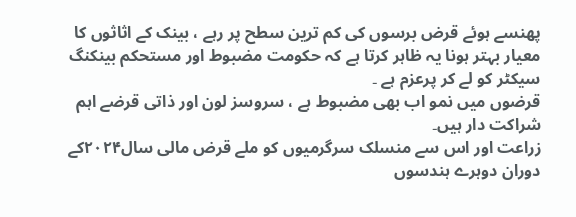پھنسے ہوئے قرض برسوں کی کم ترین سطح پر رہے ، بینک کے اثاثوں کا معیار بہتر ہونا یہ ظاہر کرتا ہے کہ حکومت مضبوط اور مستحکم بینکنگ سیکٹر کو لے کر پرعزم ہے ۔
قرضوں میں نمو اب بھی مضبوط ہے ، سروسز لون اور ذاتی قرضے اہم شراکت دار ہیں۔
زراعت اور اس سے منسلک سرگرمیوں کو ملے قرض مالی سال۲۰۲۴کے دوران دوہرے ہندسوں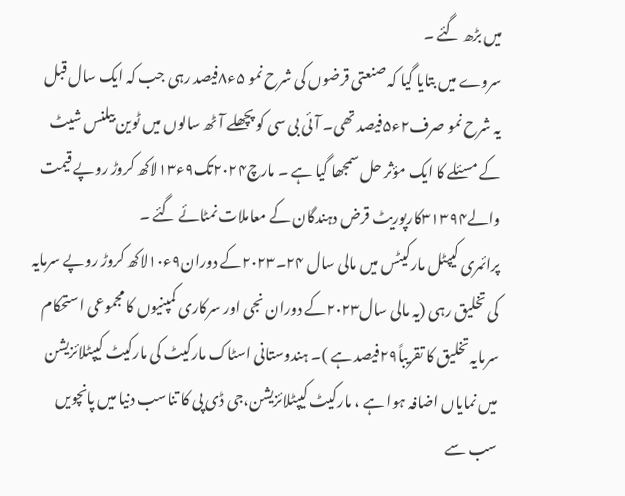میں بڑھ گئے ۔
سروے میں بتایا گیا کہ صنعتی قرضوں کی شرح نمو ۵ء۸فیصد رہی جب کہ ایک سال قبل یہ شرح نمو صرف۲ء۵فیصد تھی۔ آئی بی سی کو پچھلے آٹھ سالوں میں ٹوین بیلنس شیٹ کے مسئلے کا ایک مؤثر حل سمجھا گیا ہے ۔ مارچ۲۰۲۴تک۹ء۱۳لاکھ کروڑ روپے قیمت والے۳۱۳۹۴کارپوریٹ قرض دہندگان کے معاملات نمٹائے گئے ۔
پرائمری کیپٹل مارکیٹس میں مالی سال ۲۴۔۲۰۲۳کے دوران۹ء۱۰لاکھ کروڑ روپے سرمایہ کی تخلیق رہی (یہ مالی سال۲۰۲۳کے دوران نجی اور سرکاری کمپنیوں کا مجموعی استحکام سرمایہ تخلیق کا تقریباً۲۹فیصد ہے )۔ ہندوستانی اسٹاک مارکیٹ کی مارکیٹ کیپٹلائزیشن میں نمایاں اضافہ ہوا ہے ، مارکیٹ کیپٹلائزیشن،جی ڈی پی کا تناسب دنیا میں پانچویں سب سے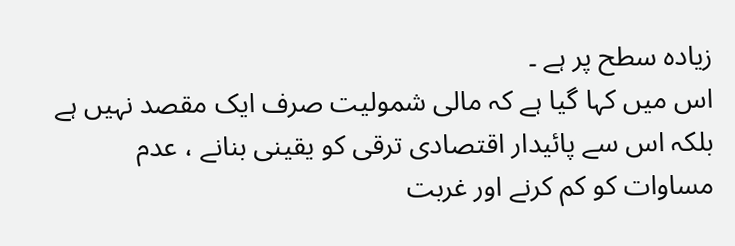زیادہ سطح پر ہے ۔
اس میں کہا گیا ہے کہ مالی شمولیت صرف ایک مقصد نہیں ہے بلکہ اس سے پائیدار اقتصادی ترقی کو یقینی بنانے ، عدم مساوات کو کم کرنے اور غربت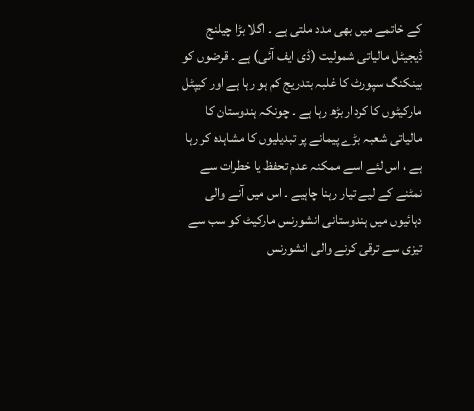کے خاتمے میں بھی مدد ملتی ہے ۔ اگلا بڑا چیلنج ڈیجیٹل مالیاتی شمولیت (ڈی ایف آئی) ہے ۔ قرضوں کو بینکنگ سپورٹ کا غلبہ بتدریج کم ہو رہا ہے اور کیپٹل مارکیٹوں کا کردار بڑھ رہا ہے ۔ چونکہ ہندوستان کا مالیاتی شعبہ بڑے پیمانے پر تبدیلیوں کا مشاہدہ کر رہا ہے ، اس لئے اسے ممکنہ عدم تحفظ یا خطرات سے نمٹنے کے لیے تیار رہنا چاہیے ۔ اس میں آنے والی دہائیوں میں ہندوستانی انشورنس مارکیٹ کو سب سے تیزی سے ترقی کرنے والی انشورنس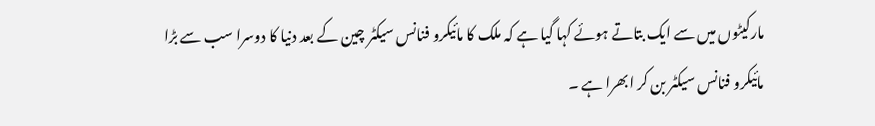مارکیٹوں میں سے ایک بتاتے ہوئے کہا گیا ہے کہ ملک کا مائیکرو فنانس سیکٹر چین کے بعد دنیا کا دوسرا سب سے بڑا مائیکرو فنانس سیکٹر بن کر ابھرا ہے ۔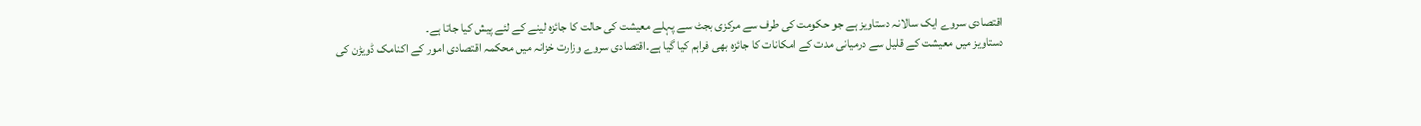اقتصادی سروے ایک سالانہ دستاویز ہے جو حکومت کی طرف سے مرکزی بجٹ سے پہلے معیشت کی حالت کا جائزہ لینے کے لئے پیش کیا جاتا ہے۔
دستاویز میں معیشت کے قلیل سے درمیانی مدت کے امکانات کا جائزہ بھی فراہم کیا گیا ہے۔اقتصادی سروے وزارت خزانہ میں محکمہ اقتصادی امور کے اکنامک ڈویڑن کی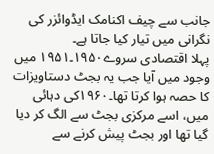جانب سے چیف اکنامک ایڈوائزر کی نگرانی میں تیار کیا جاتا ہے۔
پہلا اقتصادی سروے۱۹۵۰۔۱۹۵۱ میں وجود میں آیا جب یہ بجٹ دستاویزات کا حصہ ہوا کرتا تھا۔۱۹۶۰کی دہائی میں، اسے مرکزی بجٹ سے الگ کر دیا گیا تھا اور بجٹ پیش کرنے سے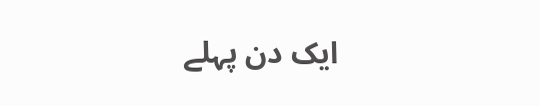ایک دن پہلے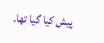پیش کیا گیا تھا۔